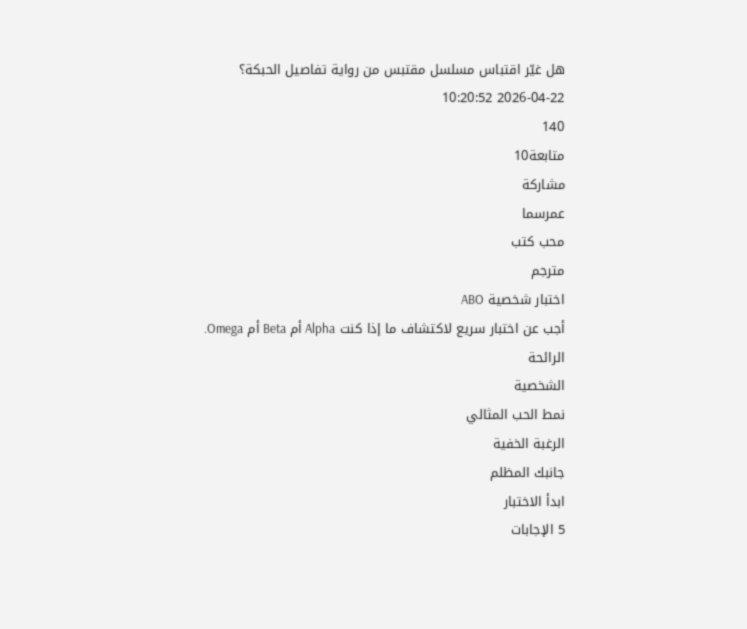هل غيّر اقتباس مسلسل مقتبس من رواية تفاصيل الحبكة؟
2026-04-22 10:20:52
140
متابعة10
مشاركة
عمرسما
محب كتب
مترجم
اختبار شخصية ABO
أجب عن اختبار سريع لاكتشاف ما إذا كنت Alpha أم Beta أم Omega.
الرائحة
الشخصية
نمط الحب المثالي
الرغبة الخفية
جانبك المظلم
ابدأ الاختبار
5 الإجابات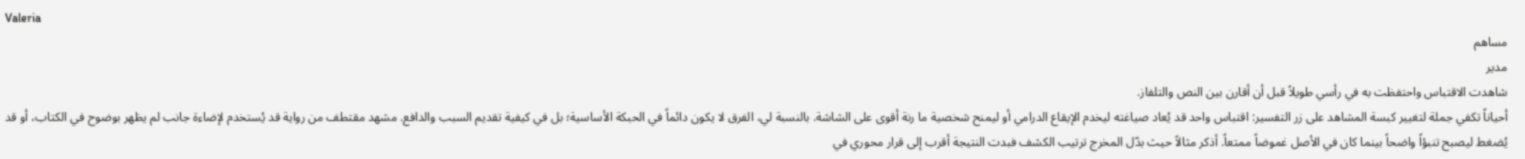Valeria
مساهم
مدير
شاهدت الاقتباس واحتفظت به في رأسي طويلاً قبل أن أقارن بين النص والتلفاز.
أحياناً تكفي جملة لتغيير كبسة المشاهد على زر التفسير: اقتباس واحد قد يُعاد صياغته ليخدم الإيقاع الدرامي أو ليمنح شخصية ما رنة أقوى على الشاشة. بالنسبة لي، الفرق لا يكون دائماً في الحبكة الأساسية؛ بل في كيفية تقديم السبب والدافع. مشهد مقتطف من رواية قد يُستخدم لإضاءة جانب لم يظهر بوضوح في الكتاب، أو قد يُضغط ليصبح تنبؤاً واضحاً بينما كان في الأصل غموضاً ممتعاً. أذكر مثالاً حيث بدّل المخرج ترتيب الكشف فبدت النتيجة أقرب إلى قرار محوري في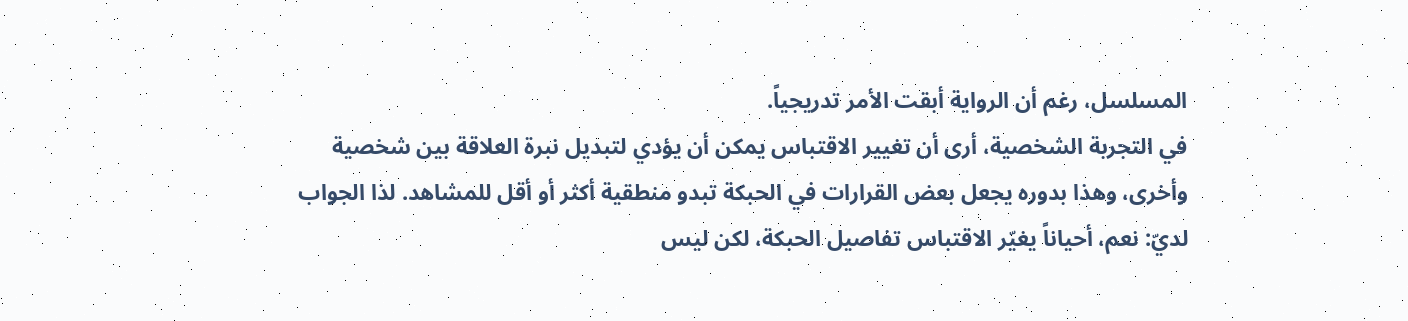المسلسل، رغم أن الرواية أبقت الأمر تدريجياً.
في التجربة الشخصية، أرى أن تغيير الاقتباس يمكن أن يؤدي لتبديل نبرة العلاقة بين شخصية وأخرى، وهذا بدوره يجعل بعض القرارات في الحبكة تبدو منطقية أكثر أو أقل للمشاهد. لذا الجواب لديّ: نعم، أحياناً يغيّر الاقتباس تفاصيل الحبكة، لكن ليس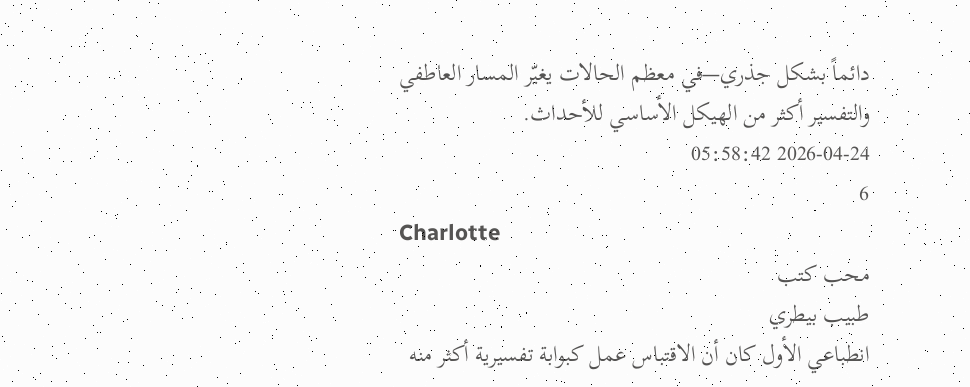دائماً بشكل جذري—في معظم الحالات يغيّر المسار العاطفي والتفسير أكثر من الهيكل الأساسي للأحداث.
2026-04-24 05:58:42
6
Charlotte
محب كتب
طبيب بيطري
انطباعي الأول كان أن الاقتباس عمل كبوابة تفسيرية أكثر منه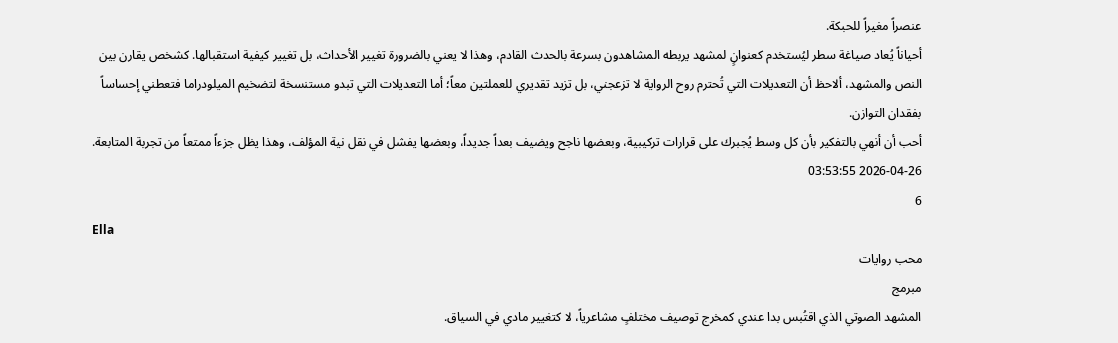عنصراً مغيراً للحبكة.
أحياناً يُعاد صياغة سطر ليُستخدم كعنوانٍ لمشهد يربطه المشاهدون بسرعة بالحدث القادم، وهذا لا يعني بالضرورة تغيير الأحداث، بل تغيير كيفية استقبالها. كشخص يقارن بين النص والمشهد، ألاحظ أن التعديلات التي تُحترم روح الرواية لا تزعجني، بل تزيد تقديري للعملتين معاً؛ أما التعديلات التي تبدو مستنسخة لتضخيم الميلودراما فتعطني إحساساً بفقدان التوازن.
أحب أن أنهي بالتفكير بأن كل وسط يُجبرك على قرارات تركيبية، وبعضها ناجح ويضيف بعداً جديداً، وبعضها يفشل في نقل نية المؤلف، وهذا يظل جزءاً ممتعاً من تجربة المتابعة.
2026-04-26 03:53:55
6
Ella
محب روايات
مبرمج
المشهد الصوتي الذي اقتُبس بدا عندي كمخرج توصيف مختلفٍ مشاعرياً، لا كتغيير مادي في السياق.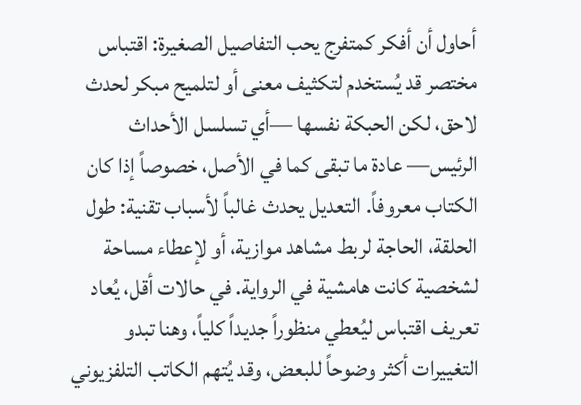أحاول أن أفكر كمتفرج يحب التفاصيل الصغيرة: اقتباس مختصر قد يُستخدم لتكثيف معنى أو لتلميح مبكر لحدث لاحق، لكن الحبكة نفسها —أي تسلسل الأحداث الرئيس— عادة ما تبقى كما في الأصل، خصوصاً إذا كان الكتاب معروفاً. التعديل يحدث غالباً لأسباب تقنية: طول الحلقة، الحاجة لربط مشاهد موازية، أو لإعطاء مساحة لشخصية كانت هامشية في الرواية. في حالات أقل، يُعاد تعريف اقتباس ليُعطي منظوراً جديداً كلياً، وهنا تبدو التغييرات أكثر وضوحاً للبعض، وقد يُتهم الكاتب التلفزيوني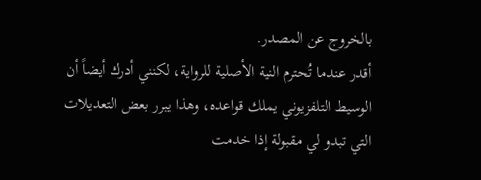بالخروج عن المصدر.
أقدر عندما تُحترم النية الأصلية للرواية، لكنني أدرك أيضاً أن الوسيط التلفزيوني يملك قواعده، وهذا يبرر بعض التعديلات التي تبدو لي مقبولة إذا خدمت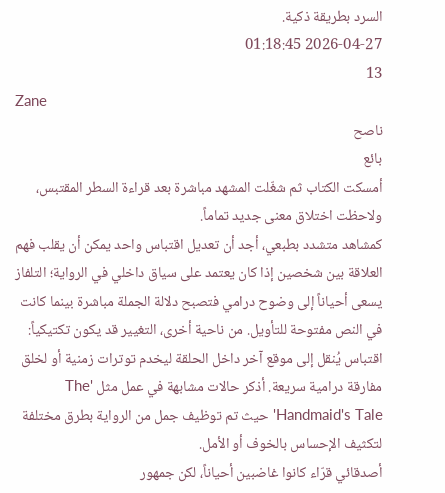السرد بطريقة ذكية.
2026-04-27 01:18:45
13
Zane
ناصح
بائع
أمسكت الكتاب ثم شغّلت المشهد مباشرة بعد قراءة السطر المقتبس، ولاحظت اختلاق معنى جديد تماماً.
كمشاهد متشدد بطبعي، أجد أن تعديل اقتباس واحد يمكن أن يقلب فهم العلاقة بين شخصين إذا كان يعتمد على سياق داخلي في الرواية؛ التلفاز يسعى أحياناً إلى وضوح درامي فتصبح دلالة الجملة مباشرة بينما كانت في النص مفتوحة للتأويل. من ناحية أخرى، التغيير قد يكون تكتيكياً: اقتباس يُنقل إلى موقع آخر داخل الحلقة ليخدم توترات زمنية أو لخلق مفارقة درامية سريعة. أذكر حالات مشابهة في عمل مثل 'The Handmaid's Tale' حيث تم توظيف جمل من الرواية بطرق مختلفة لتكثيف الإحساس بالخوف أو الأمل.
أصدقائي قرّاء كانوا غاضبين أحياناً، لكن جمهور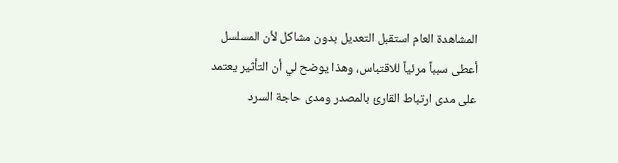المشاهدة العام استقبل التعديل بدون مشاكل لأن المسلسل أعطى سبباً مرئياً للاقتباس، وهذا يوضح لي أن التأثير يعتمد على مدى ارتباط القارئ بالمصدر ومدى حاجة السرد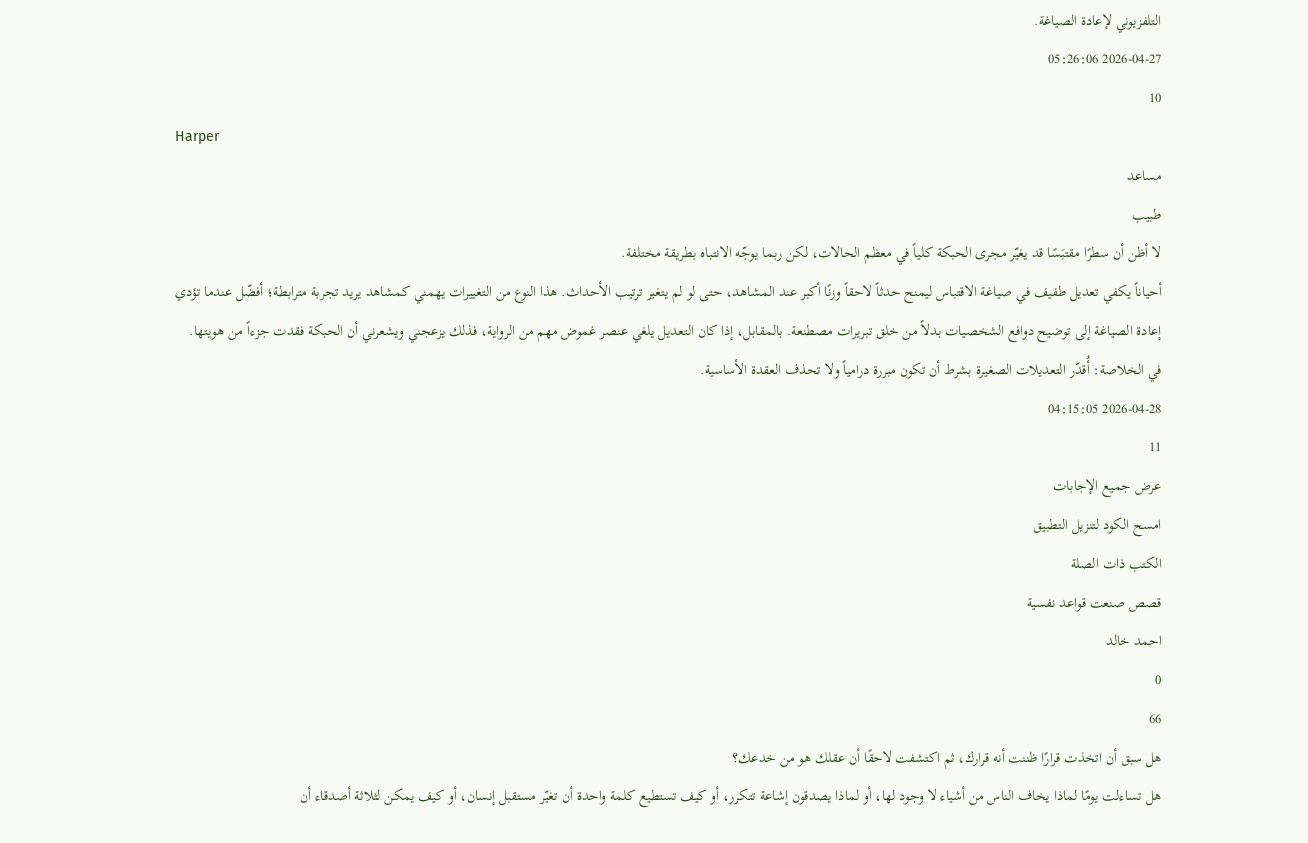التلفزيوني لإعادة الصياغة.
2026-04-27 05:26:06
10
Harper
مساعد
طبيب
لا أظن أن سطرًا مقتبَسًا قد يغيّر مجرى الحبكة كلياً في معظم الحالات، لكن ربما يوجّه الانتباه بطريقة مختلفة.
أحياناً يكفي تعديل طفيف في صياغة الاقتباس ليمنح حدثاً لاحقاً وزنًا أكبر عند المشاهد، حتى لو لم يتغير ترتيب الأحداث. هذا النوع من التغييرات يهمني كمشاهد يريد تجربة مترابطة؛ أفضّل عندما تؤدي إعادة الصياغة إلى توضيح دوافع الشخصيات بدلاً من خلق تبريرات مصطنعة. بالمقابل، إذا كان التعديل يلغي عنصر غموض مهم من الرواية، فذلك يزعجني ويشعرني أن الحبكة فقدت جزءاً من هويتها.
في الخلاصة: أُقدّر التعديلات الصغيرة بشرط أن تكون مبررة درامياً ولا تحذف العقدة الأساسية.
2026-04-28 04:15:05
11
عرض جميع الإجابات
امسح الكود لتنزيل التطبيق
الكتب ذات الصلة
قصص صنعت قواعد نفسية
احمد خالد
0
66
هل سبق أن اتخذت قرارًا ظننت أنه قرارك، ثم اكتشفت لاحقًا أن عقلك هو من خدعك؟
هل تساءلت يومًا لماذا يخاف الناس من أشياء لا وجود لها، أو لماذا يصدقون إشاعة تتكرر، أو كيف تستطيع كلمة واحدة أن تغيّر مستقبل إنسان، أو كيف يمكن لثلاثة أصدقاء أن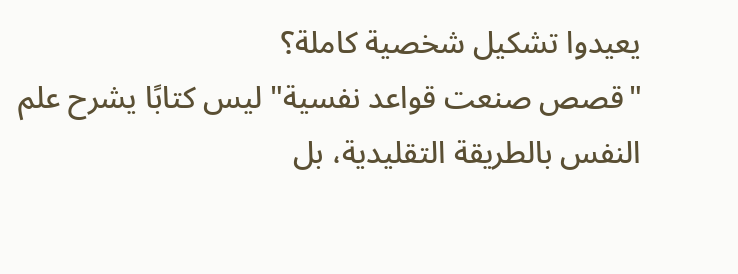يعيدوا تشكيل شخصية كاملة؟
"قصص صنعت قواعد نفسية" ليس كتابًا يشرح علم النفس بالطريقة التقليدية، بل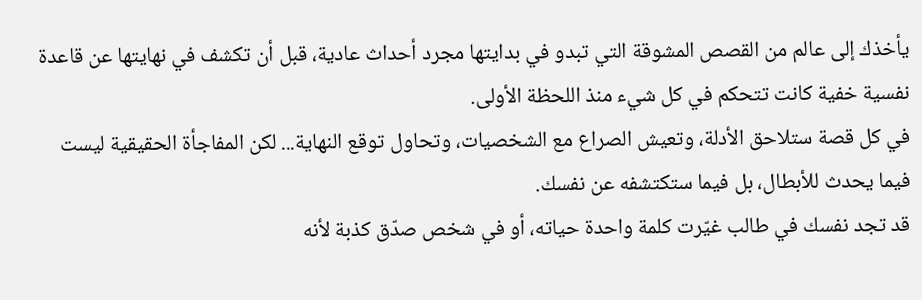يأخذك إلى عالم من القصص المشوقة التي تبدو في بدايتها مجرد أحداث عادية، قبل أن تكشف في نهايتها عن قاعدة نفسية خفية كانت تتحكم في كل شيء منذ اللحظة الأولى.
في كل قصة ستلاحق الأدلة، وتعيش الصراع مع الشخصيات، وتحاول توقع النهاية... لكن المفاجأة الحقيقية ليست فيما يحدث للأبطال، بل فيما ستكتشفه عن نفسك.
قد تجد نفسك في طالب غيّرت كلمة واحدة حياته، أو في شخص صدّق كذبة لأنه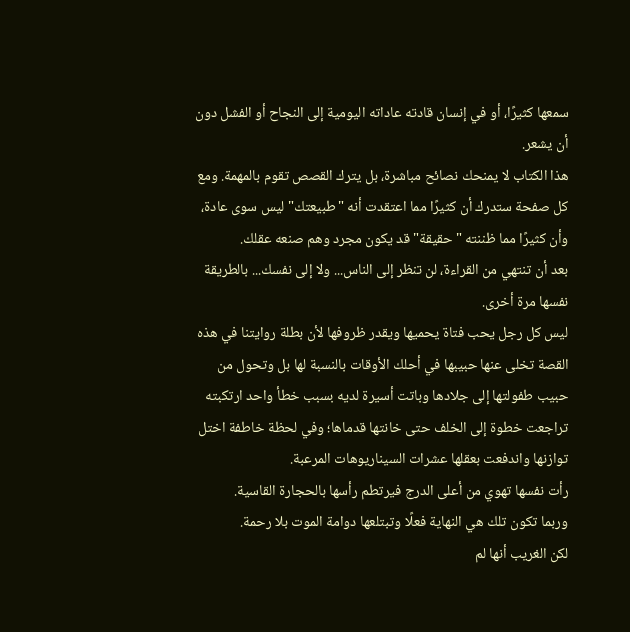سمعها كثيرًا، أو في إنسان قادته عاداته اليومية إلى النجاح أو الفشل دون أن يشعر.
هذا الكتاب لا يمنحك نصائح مباشرة، بل يترك القصص تقوم بالمهمة. ومع كل صفحة ستدرك أن كثيرًا مما اعتقدت أنه "طبيعتك" ليس سوى عادة، وأن كثيرًا مما ظننته "حقيقة" قد يكون مجرد وهم صنعه عقلك.
بعد أن تنتهي من القراءة، لن تنظر إلى الناس... ولا إلى نفسك... بالطريقة نفسها مرة أخرى.
ليس كل رجل يحب فتاة يحميها ويقدر ظروفها لأن بطلة روايتنا في هذه القصة تخلى عنها حبيبها في أحلك الأوقات بالنسبة لها بل وتحول من حبيب طفولتها إلى جلادها وباتت أسيرة لديه بسبب خطأ واحد ارتكبته
تراجعت خطوة إلى الخلف حتى خانتها قدماها؛ وفي لحظة خاطفة اختل توازنها واندفعت بعقلها عشرات السيناريوهات المرعبة.
رأت نفسها تهوي من أعلى الدرج فيرتطم رأسها بالحجارة القاسية.
وربما تكون تلك هي النهاية فعلًا وتبتلعها دوامة الموت بلا رحمة.
لكن الغريب أنها لم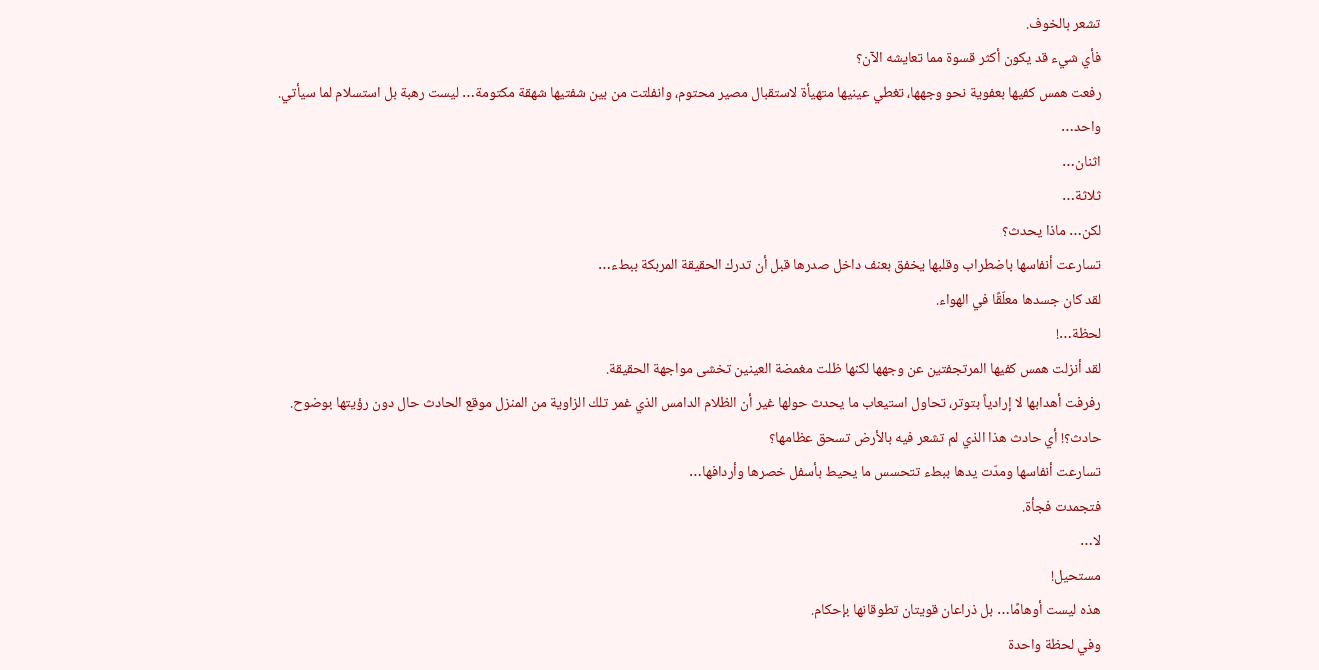تشعر بالخوف.
فأي شيء قد يكون أكثر قسوة مما تعايشه الآن؟
رفعت همس كفيها بعفوية نحو وجهها، تغطي عينيها متهيأة لاستقبال مصير محتوم، وانفلتت من بين شفتيها شهقة مكتومة… ليست رهبة بل استسلام لما سيأتي.
واحد…
اثنان…
ثلاثة…
لكن… ماذا يحدث؟
تسارعت أنفاسها باضطراب وقلبها يخفق بعنف داخل صدرها قبل أن تدرك الحقيقة المربكة ببطء…
لقد كان جسدها معلّقًا في الهواء.
لحظة…!
لقد أنزلت همس كفيها المرتجفتين عن وجهها لكنها ظلت مغمضة العينين تخشى مواجهة الحقيقة.
رفرفت أهدابها لا إرادياً بتوتر، تحاول استيعاب ما يحدث حولها غير أن الظلام الدامس الذي غمر تلك الزاوية من المنزل موقع الحادث حال دون رؤيتها بوضوح.
حادث؟! أي حادث هذا الذي لم تشعر فيه بالأرض تسحق عظامها؟
تسارعت أنفاسها ومدّت يدها ببطء تتحسس ما يحيط بأسفل خصرها وأردافها…
فتجمدت فجأة.
لا…
مستحيل!
هذه ليست أوهامًا… بل ذراعان قويتان تطوقانها بإحكام.
وفي لحظة واحدة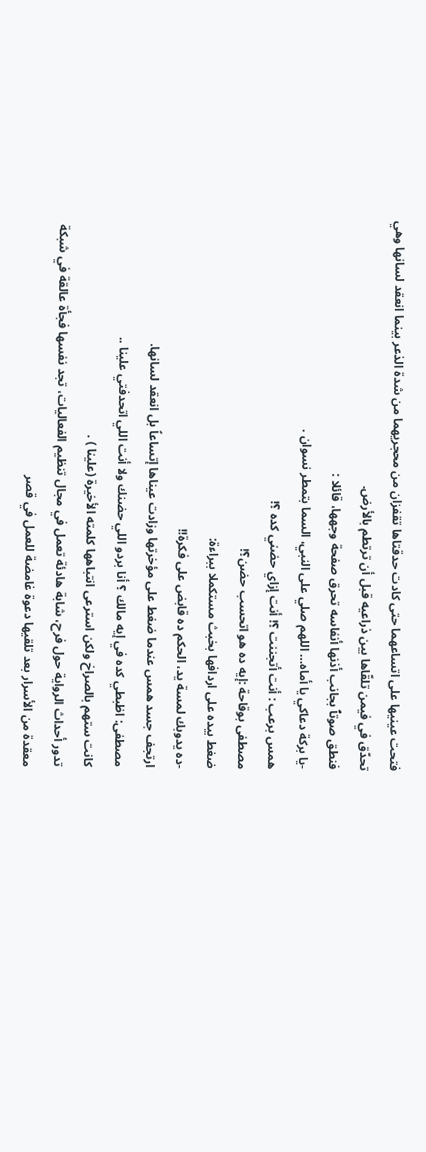فتحت عينيها على اتساعهما حتى كادت حدقتاها تقفزان من محجريهما من شدة الذعر بينما انعقد لسانها وهي تحدّق في فيمن تلقّاها بين ذراعيه قبل أن ترتطم بالأرض.
فنطق صوتٱ بجانب أذنها أنفاسه تحرق صفحة وجهها، قائلا :
-يا بركة دعاكي يا أماه… اللهم صلي على النبي، السما بتمطر نسوان .
همس برعب : أنت أتجننت ؟! أنت إزاي حضني كده ؟!
مصطفى بوقاحة :إيه ده هو اتحسب حضن؟!
ضغط بيده على اردافها بخبث مستكملا ببراءة:
-ده يدوبك لمسة يد، الحكم ده قابض على فكرة!!
ارتجف جسد همس عندما ضغط على مؤخرتها وزادت عيناها إتساعاً بل انعقد لسانها.
مصطفى: اظبطي كده في إيه مالك ؟ أنا بردو اللي حضنك ولا أنت اللي اتحدفتي علينا ..
كانت ستهم بالصراخ ولكن استرعى انتباهها كلمته الأخيرة (علينا ) .
تدور أحداث الرواية حول فرح، شابة هادئة تعمل في مجال تنظيم الفعاليات، تجد نفسها فجأة عالقة في شبكة معقدة من الأسرار بعد تلقيها دعوة غامضة للعمل في قصر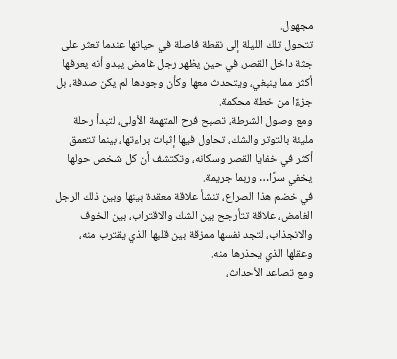مجهول.
تتحول تلك الليلة إلى نقطة فاصلة في حياتها عندما تعثر على جثة داخل القصر، في حين يظهر رجل غامض يبدو أنه يعرفها أكثر مما ينبغي، ويتحدث معها وكأن وجودها لم يكن صدفة، بل جزءًا من خطة محكمة.
ومع وصول الشرطة، تصبح فرح المتهمة الأولى، لتبدأ رحلة مليئة بالتوتر والشك، تحاول فيها إثبات براءتها، بينما تتعمق أكثر في خفايا القصر وسكانه، وتكتشف أن كل شخص حولها يخفي سرًا… وربما جريمة.
في خضم هذا الصراع، تنشأ علاقة معقدة بينها وبين ذلك الرجل الغامض، علاقة تتأرجح بين الشك والاقتراب، بين الخوف والانجذاب، لتجد نفسها ممزقة بين قلبها الذي يقترب منه، وعقلها الذي يحذرها منه.
ومع تصاعد الأحداث،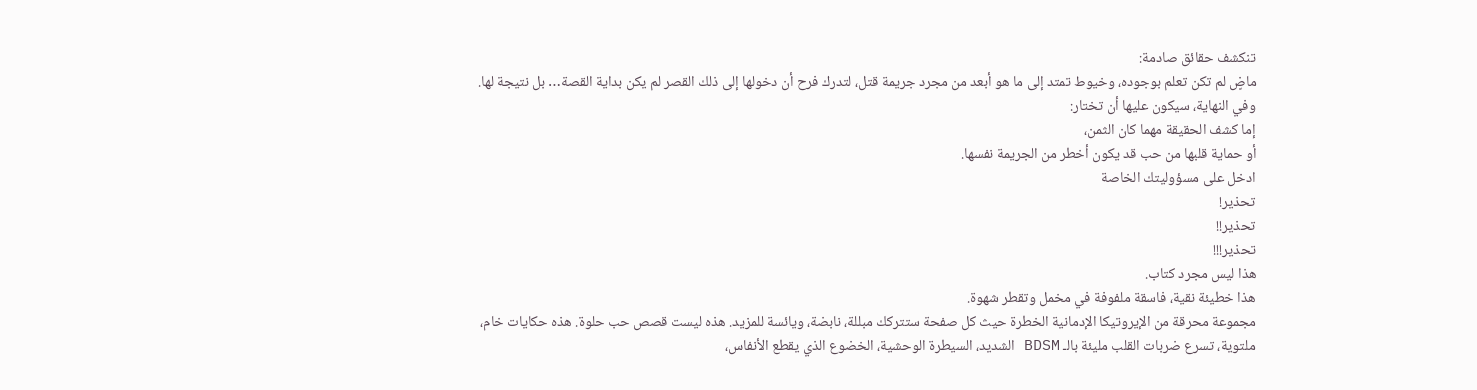تنكشف حقائق صادمة:
ماضٍ لم تكن تعلم بوجوده، وخيوط تمتد إلى ما هو أبعد من مجرد جريمة قتل، لتدرك فرح أن دخولها إلى ذلك القصر لم يكن بداية القصة… بل نتيجة لها.
وفي النهاية، سيكون عليها أن تختار:
إما كشف الحقيقة مهما كان الثمن،
أو حماية قلبها من حب قد يكون أخطر من الجريمة نفسها.
ادخل على مسؤوليتك الخاصة
تحذير!
تحذير!!
تحذير!!!
هذا ليس مجرد كتاب.
هذا خطيئة نقية، فاسقة ملفوفة في مخمل وتقطر شهوة.
مجموعة محرقة من الإيروتيكا الإدمانية الخطرة حيث كل صفحة ستتركك مبللة، نابضة، ويائسة للمزيد. هذه ليست قصص حب حلوة. هذه حكايات خام، ملتوية، تسرع ضربات القلب مليئة بالـ BDSM الشديد، السيطرة الوحشية، الخضوع الذي يقطع الأنفاس،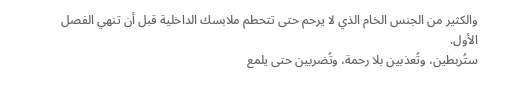والكثير من الجنس الخام الذي لا يرحم حتى تتحطم ملابسك الداخلية قبل أن تنهي الفصل الأول.
ستُربطين، وتُعذبين بلا رحمة، وتُضربين حتى يلمع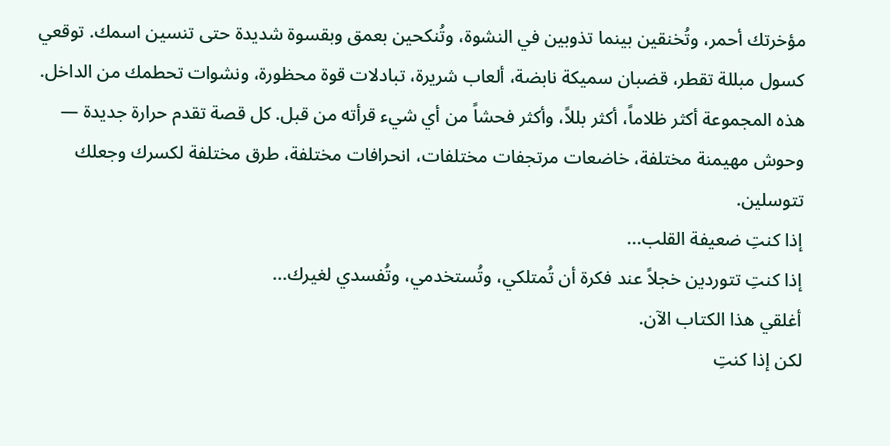مؤخرتك أحمر، وتُخنقين بينما تذوبين في النشوة، وتُنكحين بعمق وبقسوة شديدة حتى تنسين اسمك. توقعي كسول مبللة تقطر، قضبان سميكة نابضة، ألعاب شريرة، تبادلات قوة محظورة، ونشوات تحطمك من الداخل.
هذه المجموعة أكثر ظلاماً، أكثر بللاً، وأكثر فحشاً من أي شيء قرأته من قبل. كل قصة تقدم حرارة جديدة — وحوش مهيمنة مختلفة، خاضعات مرتجفات مختلفات، انحرافات مختلفة، طرق مختلفة لكسرك وجعلك تتوسلين.
إذا كنتِ ضعيفة القلب...
إذا كنتِ تتوردين خجلاً عند فكرة أن تُمتلكي، وتُستخدمي، وتُفسدي لغيرك...
أغلقي هذا الكتاب الآن.
لكن إذا كنتِ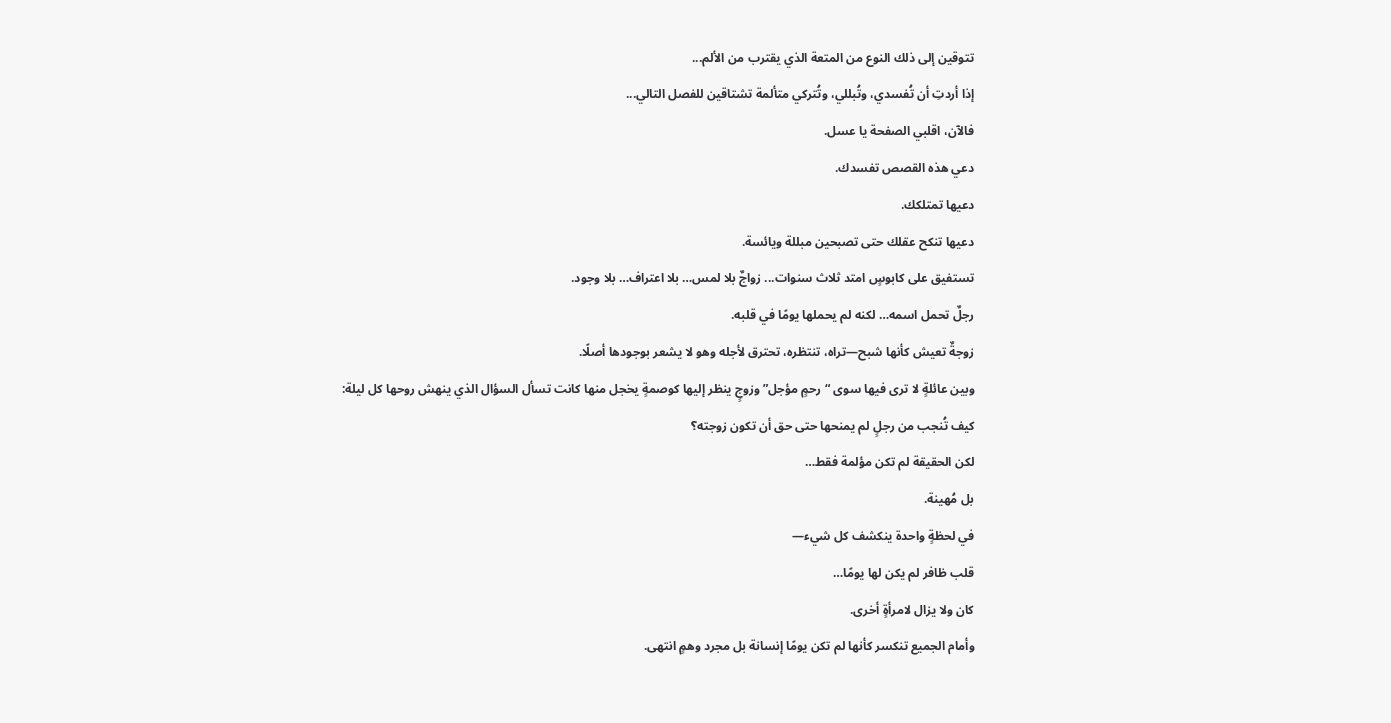تتوقين إلى ذلك النوع من المتعة الذي يقترب من الألم...
إذا أردتِ أن تُفسدي، وتُبللي، وتُتركي متألمة تشتاقين للفصل التالي...
فالآن، اقلبي الصفحة يا عسل.
دعي هذه القصص تفسدك.
دعيها تمتلكك.
دعيها تنكح عقلك حتى تصبحين مبللة ويائسة.
تستفيق على كابوسٍ امتد ثلاث سنوات... زواجٌ بلا لمس… بلا اعتراف… بلا وجود.
رجلٌ تحمل اسمه… لكنه لم يحملها يومًا في قلبه.
زوجةٌ تعيش كأنها شبح—تراه، تنتظره، تحترق لأجله وهو لا يشعر بوجودها أصلًا.
وبين عائلةٍ لا ترى فيها سوى “رحمٍ مؤجل” وزوجٍ ينظر إليها كوصمةٍ يخجل منها كانت تسأل السؤال الذي ينهش روحها كل ليلة:
كيف تُنجب من رجلٍ لم يمنحها حتى حق أن تكون زوجته؟
لكن الحقيقة لم تكن مؤلمة فقط…
بل مُهينة.
في لحظةٍ واحدة ينكشف كل شيء—
قلب ظافر لم يكن لها يومًا…
كان ولا يزال لامرأةٍ أخرى.
وأمام الجميع تنكسر كأنها لم تكن يومًا إنسانة بل مجرد وهمٍ انتهى.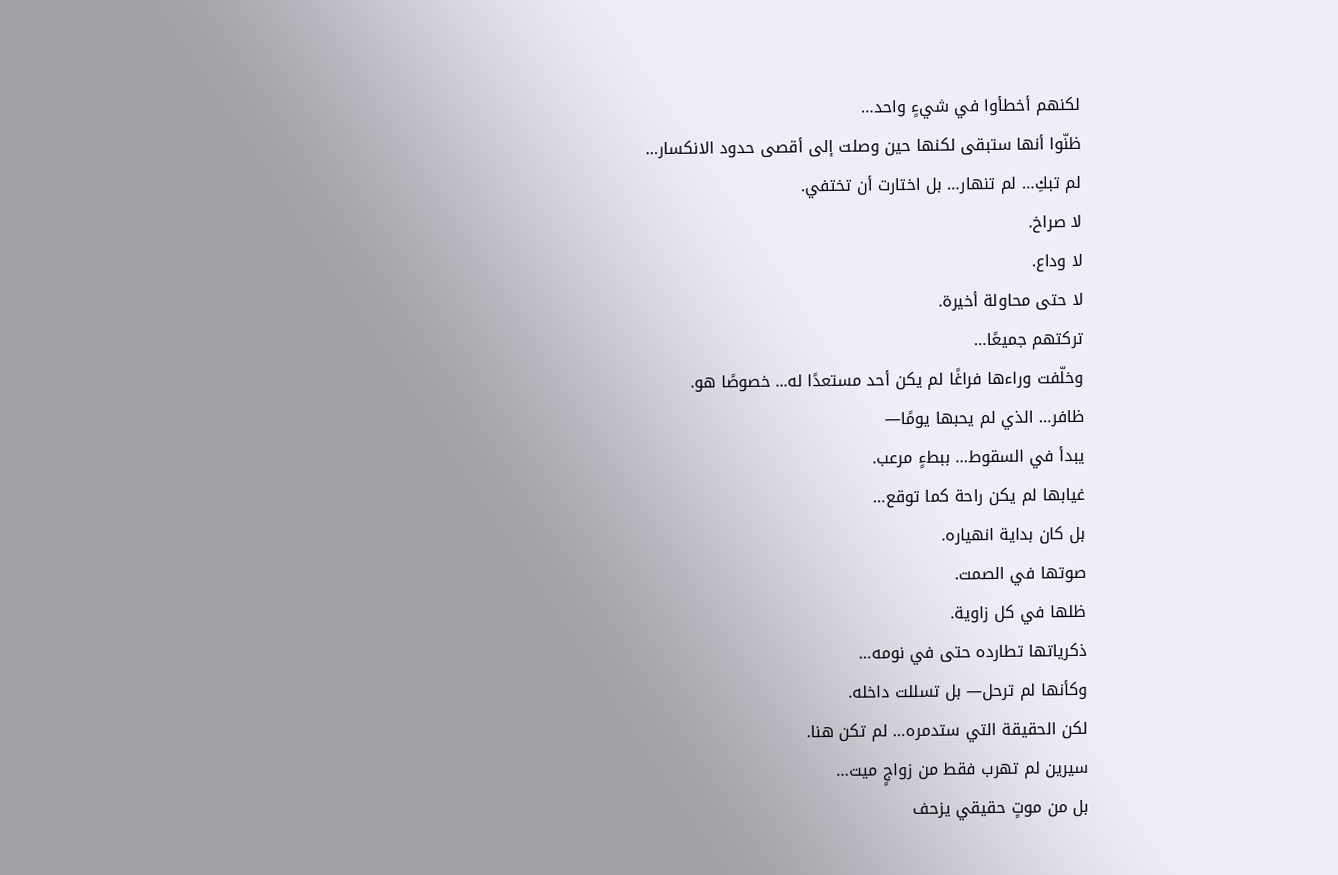لكنهم أخطأوا في شيءٍ واحد…
ظنّوا أنها ستبقى لكنها حين وصلت إلى أقصى حدود الانكسار…
لم تبكِ… لم تنهار… بل اختارت أن تختفي.
لا صراخ.
لا وداع.
لا حتى محاولة أخيرة.
تركتهم جميعًا…
وخلّفت وراءها فراغًا لم يكن أحد مستعدًا له... خصوصًا هو.
ظافر… الذي لم يحبها يومًا—
يبدأ في السقوط… ببطءٍ مرعب.
غيابها لم يكن راحة كما توقع…
بل كان بداية انهياره.
صوتها في الصمت.
ظلها في كل زاوية.
ذكرياتها تطارده حتى في نومه…
وكأنها لم ترحل— بل تسللت داخله.
لكن الحقيقة التي ستدمره… لم تكن هنا.
سيرين لم تهرب فقط من زواجٍ ميت…
بل من موتٍ حقيقي يزحف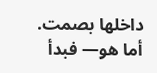داخلها بصمت.
أما هو— فبدأ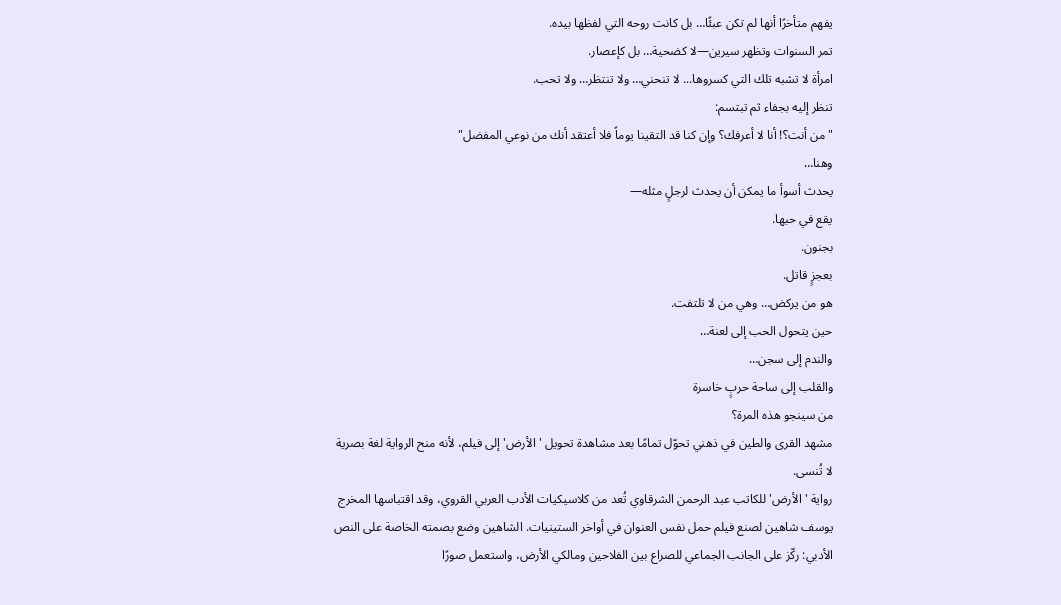يفهم متأخرًا أنها لم تكن عبئًا… بل كانت روحه التي لفظها بيده.
تمر السنوات وتظهر سيرين—لا كضحية… بل كإعصار.
امرأة لا تشبه تلك التي كسروها... لا تنحني… ولا تنتظر… ولا تحب.
تنظر إليه بجفاء ثم تبتسم:
"من أنت؟! أنا لا أعرفك؟ وإن كنا قد التقينا يوماً فلا أعتقد أنك من نوعي المفضل"
وهنا…
يحدث أسوأ ما يمكن أن يحدث لرجلٍ مثله—
يقع في حبها.
بجنون.
بعجزٍ قاتل.
هو من يركض… وهي من لا تلتفت.
حين يتحول الحب إلى لعنة…
والندم إلى سجن…
والقلب إلى ساحة حربٍ خاسرة
من سينجو هذه المرة؟
مشهد القرى والطين في ذهني تحوّل تمامًا بعد مشاهدة تحويل 'الأرض' إلى فيلم، لأنه منح الرواية لغة بصرية لا تُنسى.
رواية 'الأرض' للكاتب عبد الرحمن الشرقاوي تُعد من كلاسيكيات الأدب العربي القروي، وقد اقتباسها المخرج يوسف شاهين لصنع فيلم حمل نفس العنوان في أواخر الستينيات. الشاهين وضع بصمته الخاصة على النص الأدبي: ركّز على الجانب الجماعي للصراع بين الفلاحين ومالكي الأرض، واستعمل صورًا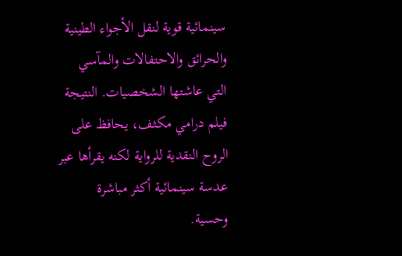سينمائية قوية لنقل الأجواء الطينية والحرائق والاحتفالات والمآسي التي عاشتها الشخصيات. النتيجة فيلم درامي مكثف، يحافظ على الروح النقدية للرواية لكنه يقرأها عبر عدسة سينمائية أكثر مباشرة وحسية.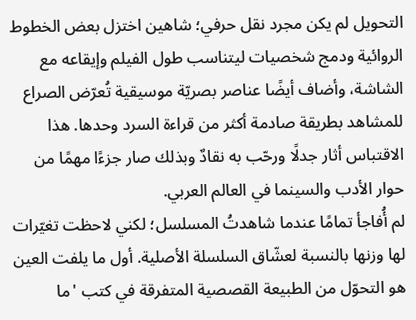التحويل لم يكن مجرد نقل حرفي؛ شاهين اختزل بعض الخطوط الروائية ودمج شخصيات ليتناسب طول الفيلم وإيقاعه مع الشاشة، وأضاف أيضًا عناصر بصريّة موسيقية تُعرّض الصراع للمشاهد بطريقة صادمة أكثر من قراءة السرد وحدها. هذا الاقتباس أثار جدلًا ورحّب به نقادٌ وبذلك صار جزءًا مهمًا من حوار الأدب والسينما في العالم العربي.
لم أُفاجأ تمامًا عندما شاهدتُ المسلسل؛ لكني لاحظت تغيّرات لها وزنها بالنسبة لعشّاق السلسلة الأصلية. أول ما يلفت العين هو التحوّل من الطبيعة القصصية المتفرقة في كتب 'ما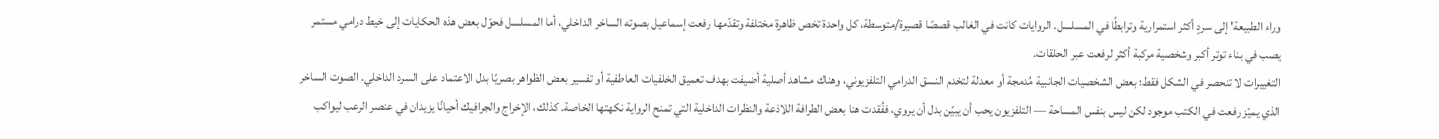وراء الطبيعة' إلى سردٍ أكثر استمرارية وترابطًا في المسلسل. الروايات كانت في الغالب قصصًا قصيرة/متوسطة، كل واحدة تخص ظاهرة مختلفة وتقدّمها رفعت إسماعيل بصوته الساخر الداخلي، أما المسلسل فحوّل بعض هذه الحكايات إلى خيط درامي مستمر يصب في بناء توتر أكبر وشخصية مركبة أكثر لرفعت عبر الحلقات.
التغييرات لا تنحصر في الشكل فقط؛ بعض الشخصيات الجانبية مُدمجة أو معدلة لتخدم النسق الدرامي التلفزيوني، وهناك مشاهد أصلية أضيفت بهدف تعميق الخلفيات العاطفية أو تفسير بعض الظواهر بصريًا بدل الاعتماد على السرد الداخلي. الصوت الساخر الذي يميّز رفعت في الكتب موجود لكن ليس بنفس المساحة — التلفزيون يحب أن يبيّن بدل أن يروي، ففُقدت هنا بعض الطرافة اللاذعة والنظرات الداخلية التي تمنح الرواية نكهتها الخاصة. كذلك، الإخراج والجرافيك أحيانًا يزيدان في عنصر الرعب ليواكب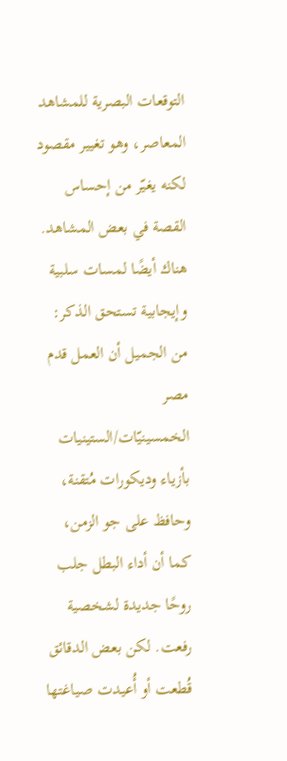التوقعات البصرية للمشاهد المعاصر، وهو تغيير مقصود لكنه يغيّر من إحساس القصة في بعض المشاهد.
هناك أيضًا لمسات سلبية وإيجابية تستحق الذكر: من الجميل أن العمل قدم مصر الخمسينيّات/الستينيات بأزياء وديكورات مُتقنة، وحافظ على جو الزمن، كما أن أداء البطل جلب روحًا جديدة لشخصية رفعت. لكن بعض الدقائق قُطعت أو أُعيدت صياغتها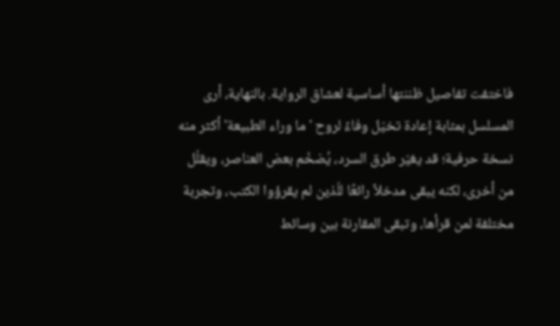فاختفت تفاصيل ظننتها أساسية لعشاق الرواية. بالنهاية، أرى المسلسل بمثابة إعادة تخيّل وفاءً لروح 'ما وراء الطبيعة' أكثر منه نسخة حرفية؛ قد يغيّر طرق السرد، يُضخّم بعض العناصر، ويقلّل من أخرى، لكنه يبقى مدخلاً رائعًا للّذين لم يقرؤوا الكتب، وتجربة مختلفة لمن قرأها، وتبقى المقارنة بين وسائط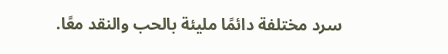سرد مختلفة دائمًا مليئة بالحب والنقد معًا.